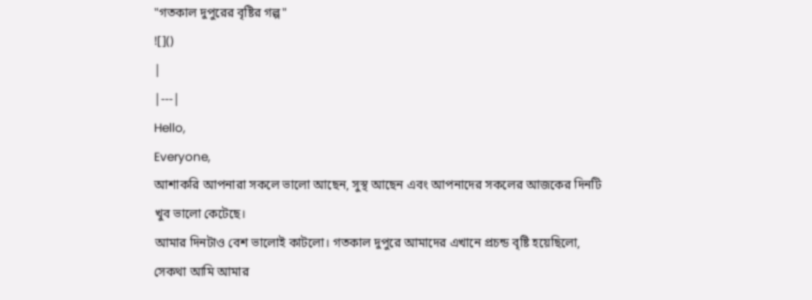"গতকাল দুপুরের বৃষ্টির গল্প"
![]()
|
|---|
Hello,
Everyone,
আশাকরি আপনারা সকলে ভালো আছেন, সুস্থ আছেন এবং আপনাদের সকলের আজকের দিনটি খুব ভালো কেটেছে।
আমার দিনটাও বেশ ভালোই কাটলো। গতকাল দুপুরে আমাদের এখানে প্রচন্ড বৃষ্টি হয়েছিলো, সেকথা আমি আমার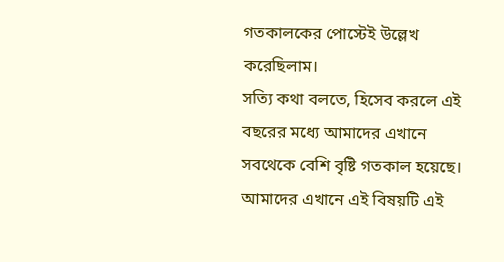গতকালকের পোস্টেই উল্লেখ করেছিলাম।
সত্যি কথা বলতে, হিসেব করলে এই বছরের মধ্যে আমাদের এখানে সবথেকে বেশি বৃষ্টি গতকাল হয়েছে। আমাদের এখানে এই বিষয়টি এই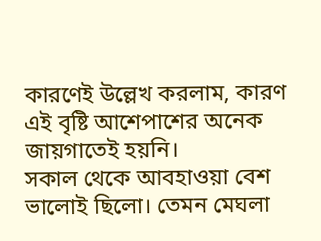কারণেই উল্লেখ করলাম, কারণ এই বৃষ্টি আশেপাশের অনেক জায়গাতেই হয়নি।
সকাল থেকে আবহাওয়া বেশ ভালোই ছিলো। তেমন মেঘলা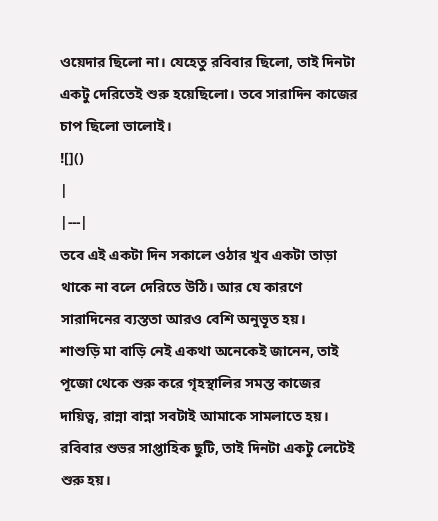ওয়েদার ছিলো না। যেহেতু রবিবার ছিলো, তাই দিনটা একটু দেরিতেই শুরু হয়েছিলো। তবে সারাদিন কাজের চাপ ছিলো ভালোই।
![]()
|
|---|
তবে এই একটা দিন সকালে ওঠার খুব একটা তাড়া থাকে না বলে দেরিতে উঠি। আর যে কারণে সারাদিনের ব্যস্ততা আরও বেশি অনুভূত হয়।
শাশুড়ি মা বাড়ি নেই একথা অনেকেই জানেন, তাই পূজো থেকে শুরু করে গৃহস্থালির সমস্ত কাজের দায়িত্ব, রান্না বান্না সবটাই আমাকে সামলাতে হয়। রবিবার শুভর সাপ্তাহিক ছুটি, তাই দিনটা একটু লেটেই শুরু হয়।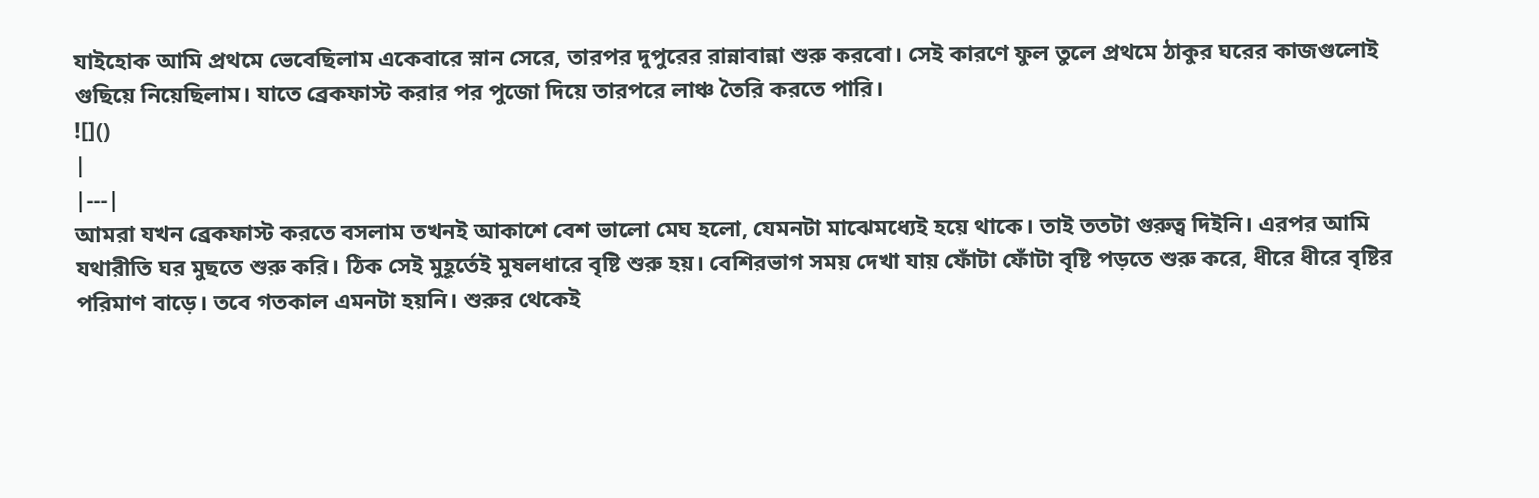যাইহোক আমি প্রথমে ভেবেছিলাম একেবারে স্নান সেরে, তারপর দুপুরের রান্নাবান্না শুরু করবো। সেই কারণে ফুল তুলে প্রথমে ঠাকুর ঘরের কাজগুলোই গুছিয়ে নিয়েছিলাম। যাতে ব্রেকফাস্ট করার পর পুজো দিয়ে তারপরে লাঞ্চ তৈরি করতে পারি।
![]()
|
|---|
আমরা যখন ব্রেকফাস্ট করতে বসলাম তখনই আকাশে বেশ ভালো মেঘ হলো, যেমনটা মাঝেমধ্যেই হয়ে থাকে। তাই ততটা গুরুত্ব দিইনি। এরপর আমি যথারীতি ঘর মুছতে শুরু করি। ঠিক সেই মুহূর্তেই মুষলধারে বৃষ্টি শুরু হয়। বেশিরভাগ সময় দেখা যায় ফোঁটা ফোঁটা বৃষ্টি পড়তে শুরু করে, ধীরে ধীরে বৃষ্টির পরিমাণ বাড়ে। তবে গতকাল এমনটা হয়নি। শুরুর থেকেই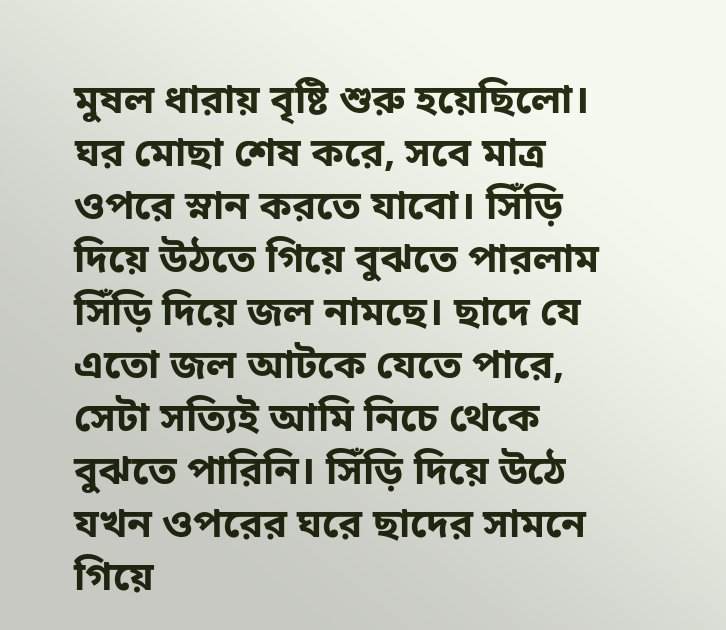মুষল ধারায় বৃষ্টি শুরু হয়েছিলো।
ঘর মোছা শেষ করে, সবে মাত্র ওপরে স্নান করতে যাবো। সিঁড়ি দিয়ে উঠতে গিয়ে বুঝতে পারলাম সিঁড়ি দিয়ে জল নামছে। ছাদে যে এতো জল আটকে যেতে পারে, সেটা সত্যিই আমি নিচে থেকে বুঝতে পারিনি। সিঁড়ি দিয়ে উঠে যখন ওপরের ঘরে ছাদের সামনে গিয়ে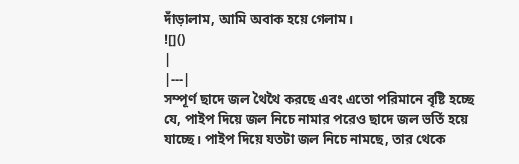দাঁড়ালাম, আমি অবাক হয়ে গেলাম।
![]()
|
|---|
সম্পূর্ণ ছাদে জল থৈথৈ করছে এবং এতো পরিমানে বৃষ্টি হচ্ছে যে, পাইপ দিয়ে জল নিচে নামার পরেও ছাদে জল ভর্তি হয়ে যাচ্ছে। পাইপ দিয়ে যতটা জল নিচে নামছে, তার থেকে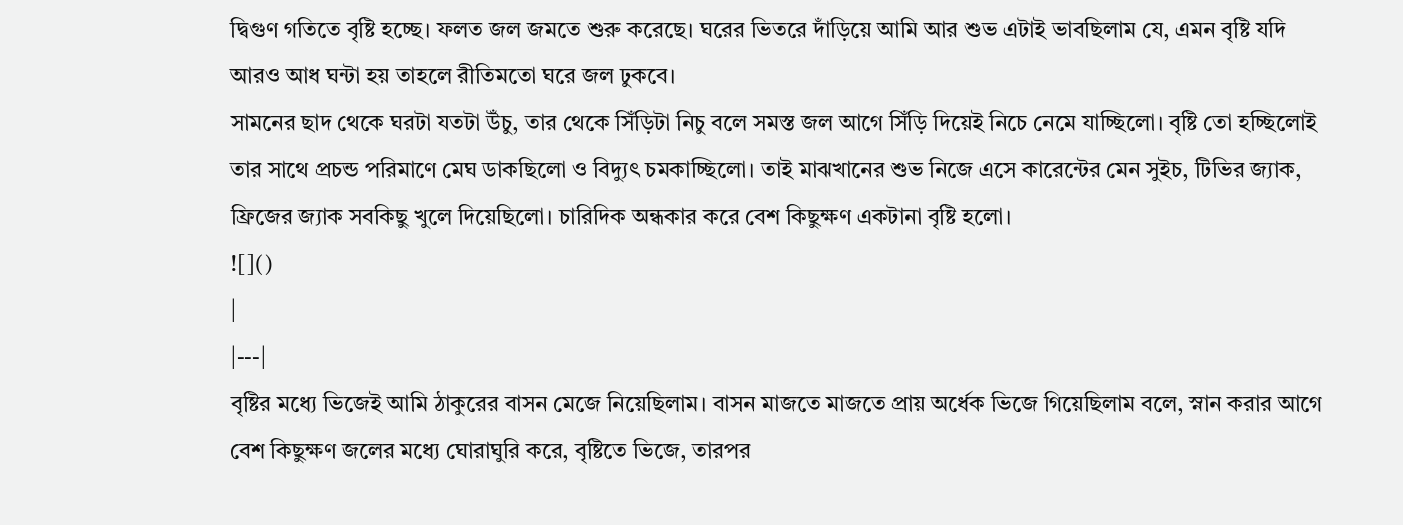দ্বিগুণ গতিতে বৃষ্টি হচ্ছে। ফলত জল জমতে শুরু করেছে। ঘরের ভিতরে দাঁড়িয়ে আমি আর শুভ এটাই ভাবছিলাম যে, এমন বৃষ্টি যদি আরও আধ ঘন্টা হয় তাহলে রীতিমতো ঘরে জল ঢুকবে।
সামনের ছাদ থেকে ঘরটা যতটা উঁচু, তার থেকে সিঁড়িটা নিচু বলে সমস্ত জল আগে সিঁড়ি দিয়েই নিচে নেমে যাচ্ছিলো। বৃষ্টি তো হচ্ছিলোই তার সাথে প্রচন্ড পরিমাণে মেঘ ডাকছিলো ও বিদ্যুৎ চমকাচ্ছিলো। তাই মাঝখানের শুভ নিজে এসে কারেন্টের মেন সুইচ, টিভির জ্যাক, ফ্রিজের জ্যাক সবকিছু খুলে দিয়েছিলো। চারিদিক অন্ধকার করে বেশ কিছুক্ষণ একটানা বৃষ্টি হলো।
![]()
|
|---|
বৃষ্টির মধ্যে ভিজেই আমি ঠাকুরের বাসন মেজে নিয়েছিলাম। বাসন মাজতে মাজতে প্রায় অর্ধেক ভিজে গিয়েছিলাম বলে, স্নান করার আগে বেশ কিছুক্ষণ জলের মধ্যে ঘোরাঘুরি করে, বৃষ্টিতে ভিজে, তারপর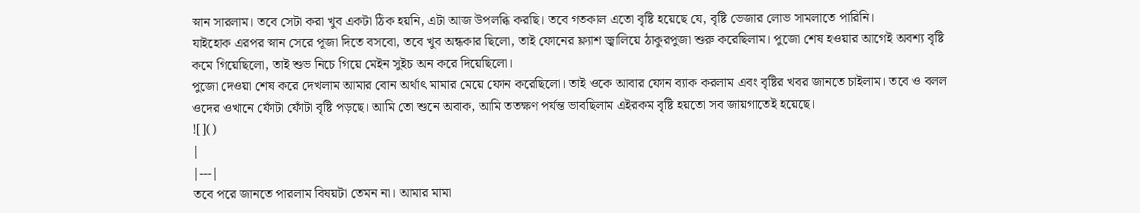স্নান সারলাম। তবে সেটা করা খুব একটা ঠিক হয়নি, এটা আজ উপলব্ধি করছি। তবে গতকাল এতো বৃষ্টি হয়েছে যে, বৃষ্টি ভেজার লোভ সামলাতে পারিনি।
যাইহোক এরপর স্নান সেরে পূজা দিতে বসবো, তবে খুব অন্ধকার ছিলো, তাই ফোনের ফ্ল্যাশ জ্বালিয়ে ঠাকুরপুজা শুরু করেছিলাম। পুজো শেষ হওয়ার আগেই অবশ্য বৃষ্টি কমে গিয়েছিলো, তাই শুভ নিচে গিয়ে মেইন সুইচ অন করে দিয়েছিলো।
পুজো দেওয়া শেষ করে দেখলাম আমার বোন অর্থাৎ মামার মেয়ে ফোন করেছিলো। তাই ওকে আবার ফোন ব্যাক করলাম এবং বৃষ্টির খবর জানতে চাইলাম। তবে ও বলল ওদের ওখানে ফোঁটা ফোঁটা বৃষ্টি পড়ছে। আমি তো শুনে অবাক, আমি ততক্ষণ পর্যন্ত ভাবছিলাম এইরকম বৃষ্টি হয়তো সব জায়গাতেই হয়েছে।
![]()
|
|---|
তবে পরে জানতে পারলাম বিষয়টা তেমন না। আমার মামা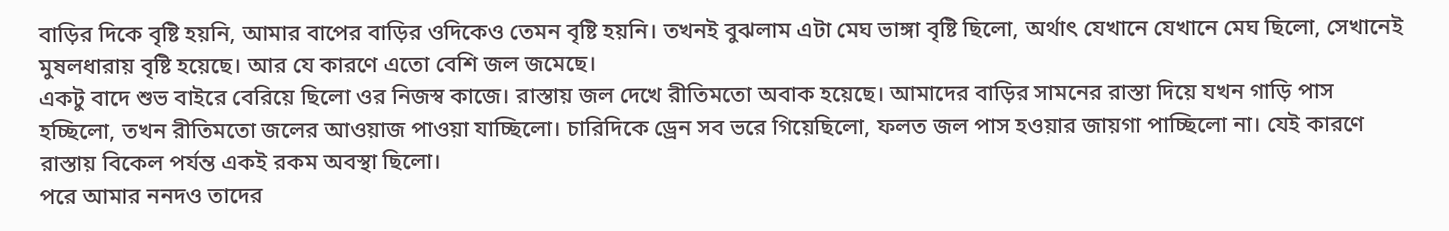বাড়ির দিকে বৃষ্টি হয়নি, আমার বাপের বাড়ির ওদিকেও তেমন বৃষ্টি হয়নি। তখনই বুঝলাম এটা মেঘ ভাঙ্গা বৃষ্টি ছিলো, অর্থাৎ যেখানে যেখানে মেঘ ছিলো, সেখানেই মুষলধারায় বৃষ্টি হয়েছে। আর যে কারণে এতো বেশি জল জমেছে।
একটু বাদে শুভ বাইরে বেরিয়ে ছিলো ওর নিজস্ব কাজে। রাস্তায় জল দেখে রীতিমতো অবাক হয়েছে। আমাদের বাড়ির সামনের রাস্তা দিয়ে যখন গাড়ি পাস হচ্ছিলো, তখন রীতিমতো জলের আওয়াজ পাওয়া যাচ্ছিলো। চারিদিকে ড্রেন সব ভরে গিয়েছিলো, ফলত জল পাস হওয়ার জায়গা পাচ্ছিলো না। যেই কারণে রাস্তায় বিকেল পর্যন্ত একই রকম অবস্থা ছিলো।
পরে আমার ননদও তাদের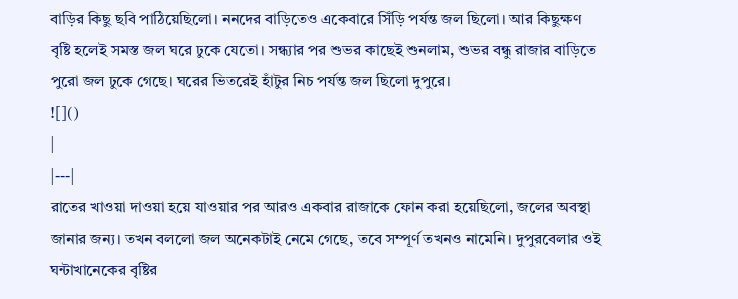বাড়ির কিছু ছবি পাঠিয়েছিলো। ননদের বাড়িতেও একেবারে সিঁড়ি পর্যন্ত জল ছিলো। আর কিছুক্ষণ বৃষ্টি হলেই সমস্ত জল ঘরে ঢুকে যেতো। সন্ধ্যার পর শুভর কাছেই শুনলাম, শুভর বন্ধু রাজার বাড়িতে পুরো জল ঢুকে গেছে। ঘরের ভিতরেই হাঁটুর নিচ পর্যন্ত জল ছিলো দুপুরে।
![]()
|
|---|
রাতের খাওয়া দাওয়া হয়ে যাওয়ার পর আরও একবার রাজাকে ফোন করা হয়েছিলো, জলের অবস্থা জানার জন্য। তখন বললো জল অনেকটাই নেমে গেছে, তবে সম্পূর্ণ তখনও নামেনি। দুপুরবেলার ওই ঘন্টাখানেকের বৃষ্টির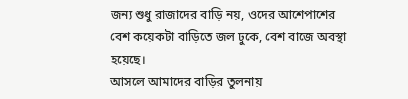জন্য শুধু রাজাদের বাড়ি নয়, ওদের আশেপাশের বেশ কয়েকটা বাড়িতে জল ঢুকে, বেশ বাজে অবস্থা হয়েছে।
আসলে আমাদের বাড়ির তুলনায়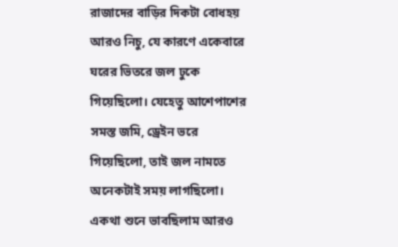রাজাদের বাড়ির দিকটা বোধহয় আরও নিচু, যে কারণে একেবারে ঘরের ভিতরে জল ঢুকে গিয়েছিলো। যেহেতু আশেপাশের সমস্ত জমি, ড্রেইন ভরে গিয়েছিলো, তাই জল নামতে অনেকটাই সময় লাগছিলো।
একথা শুনে ভাবছিলাম আরও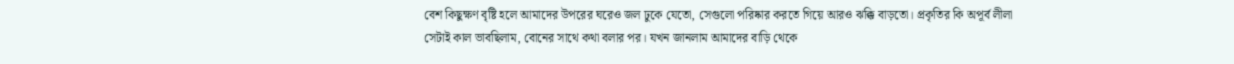বেশ কিছুক্ষণ বৃষ্টি হলে আমাদের উপরের ঘরেও জল ঢুকে যেতো, সেগুলো পরিষ্কার করতে গিয়ে আরও ঝক্কি বাড়তো। প্রকৃতির কি অপূর্ব লীলা সেটাই কাল ভাবছিলাম, বোনের সাথে কথা বলার পর। যখন জানলাম আমাদের বাড়ি থেকে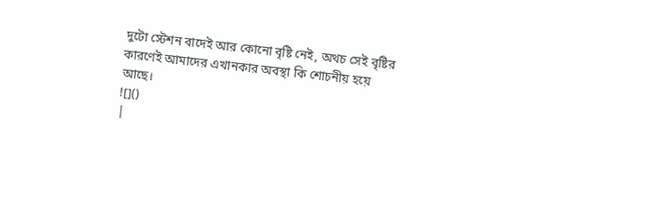দুটো স্টেশন বাদেই আর কোনো বৃষ্টি নেই, অথচ সেই বৃষ্টির কারণেই আমাদের এখানকার অবস্থা কি শোচনীয় হয়ে আছে।
![]()
|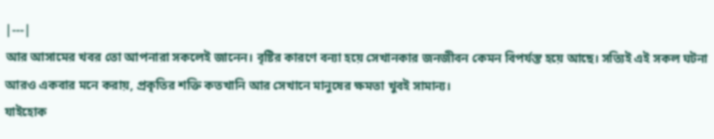|---|
আর আসামের খবর তো আপনারা সকলেই জানেন। বৃষ্টির কারণে বন্যা হয়ে সেখানকার জনজীবন কেমন বিপর্যস্ত হয়ে আছে। সত্যিই এই সকল ঘটনা আরও একবার মনে করায়, প্রকৃতির শক্তি কতখানি আর সেখানে মানুষের ক্ষমতা খুবই সামান্য।
যাইহোক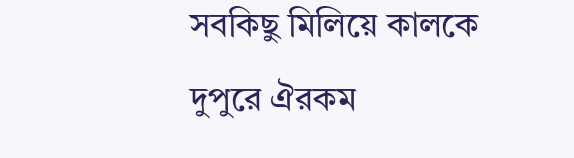সবকিছু মিলিয়ে কালকে দুপুরে ঐরকম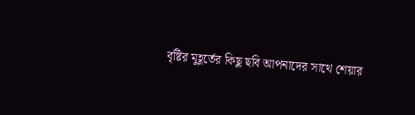বৃষ্টির মুহূর্তের কিছু ছবি আপনাদের সাথে শেয়ার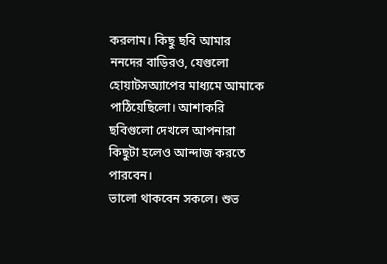করলাম। কিছু ছবি আমার ননদের বাড়িরও, যেগুলো হোয়াটসঅ্যাপের মাধ্যমে আমাকে পাঠিয়েছিলো। আশাকরি ছবিগুলো দেখলে আপনারা কিছুটা হলেও আন্দাজ করতে পারবেন।
ভালো থাকবেন সকলে। শুভ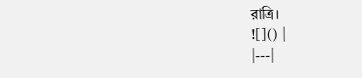রাত্রি।
![]() |
|---|